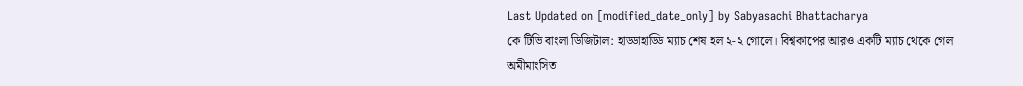Last Updated on [modified_date_only] by Sabyasachi Bhattacharya
কে টিভি বাংলা ডিজিটাল: হাড্ডাহাড্ডি ম্যাচ শেষ হল ২-২ গোলে। বিশ্বকাপের আরও একটি ম্যাচ থেকে গেল অমীমাংসিত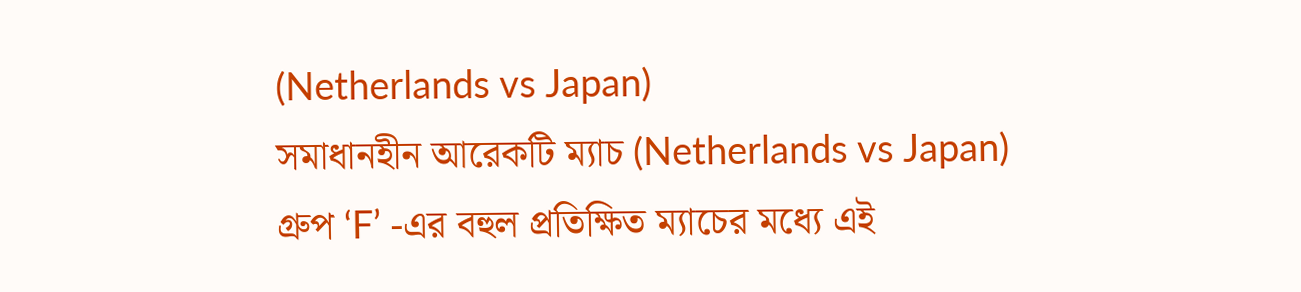(Netherlands vs Japan)
সমাধানহীন আরেকটি ম্যাচ (Netherlands vs Japan)
গ্রুপ ‘F’ -এর বহুল প্রতিক্ষিত ম্যাচের মধ্যে এই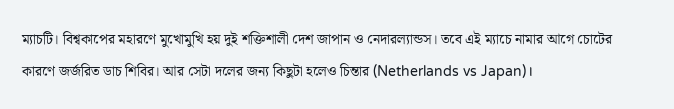ম্যাচটি। বিশ্বকাপের মহারণে মুখোমুখি হয় দুই শক্তিশালী দেশ জাপান ও নেদারল্যান্ডস। তবে এই ম্যাচে নামার আগে চোটের কারণে জর্জরিত ডাচ শিবির। আর সেটা দলের জন্য কিছুটা হলেও চিন্তার (Netherlands vs Japan)।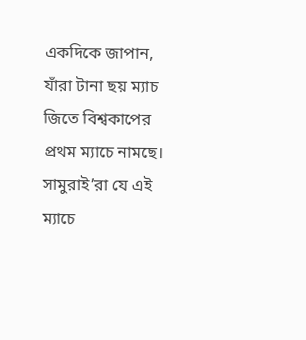একদিকে জাপান, যাঁরা টানা ছয় ম্যাচ জিতে বিশ্বকাপের প্রথম ম্যাচে নামছে। সামুরাই’রা যে এই ম্যাচে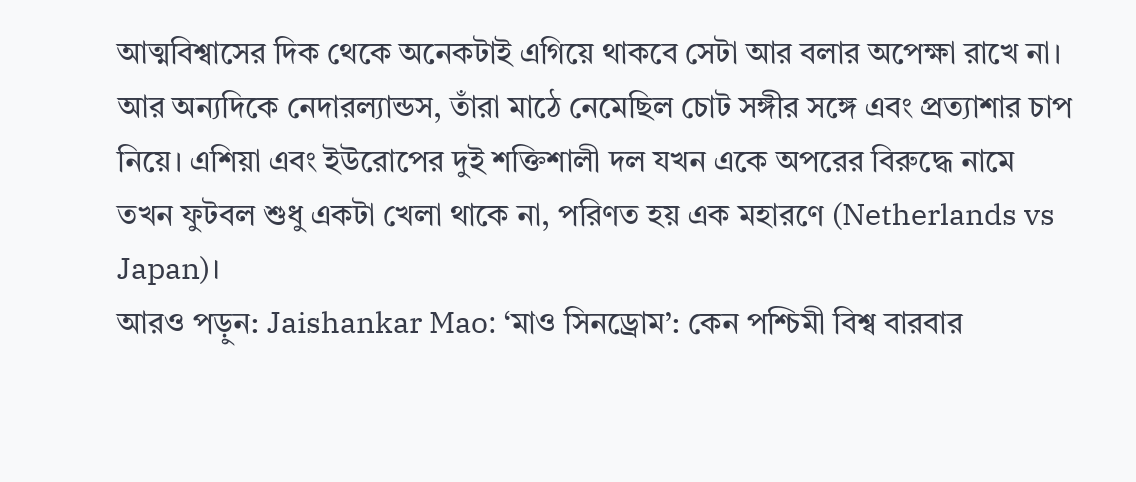আত্মবিশ্বাসের দিক থেকে অনেকটাই এগিয়ে থাকবে সেটা আর বলার অপেক্ষা রাখে না। আর অন্যদিকে নেদারল্যান্ডস, তাঁরা মাঠে নেমেছিল চোট সঙ্গীর সঙ্গে এবং প্রত্যাশার চাপ নিয়ে। এশিয়া এবং ইউরোপের দুই শক্তিশালী দল যখন একে অপরের বিরুদ্ধে নামে তখন ফুটবল শুধু একটা খেলা থাকে না, পরিণত হয় এক মহারণে (Netherlands vs Japan)।
আরও পড়ুন: Jaishankar Mao: ‘মাও সিনড্রোম’: কেন পশ্চিমী বিশ্ব বারবার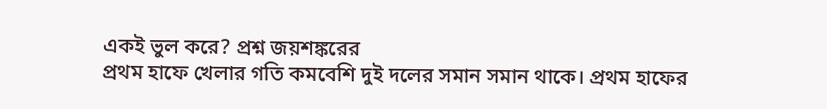একই ভুল করে? প্রশ্ন জয়শঙ্করের
প্রথম হাফে খেলার গতি কমবেশি দুই দলের সমান সমান থাকে। প্রথম হাফের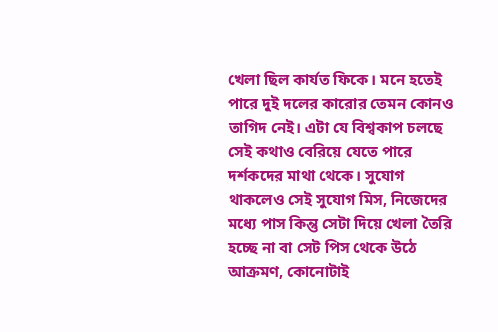খেলা ছিল কার্যত ফিকে। মনে হতেই পারে দুই দলের কারোর তেমন কোনও তাগিদ নেই। এটা যে বিশ্বকাপ চলছে সেই কথাও বেরিয়ে যেতে পারে দর্শকদের মাথা থেকে। সুযোগ থাকলেও সেই সুযোগ মিস, নিজেদের মধ্যে পাস কিন্তু সেটা দিয়ে খেলা তৈরি হচ্ছে না বা সেট পিস থেকে উঠে আক্রমণ, কোনোটাই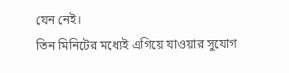যেন নেই।
তিন মিনিটের মধ্যেই এগিয়ে যাওয়ার সুযোগ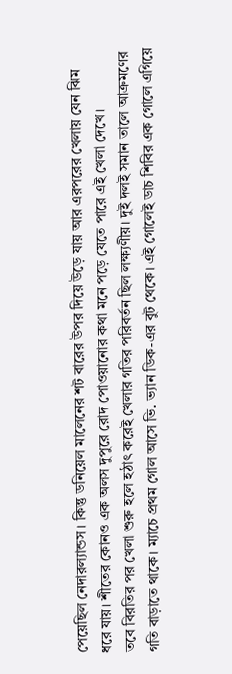পেয়েছিল নেদারল্যান্ডস। কিন্তু ডনিয়েল মালেনের শট বারের উপর দিয়ে উড়ে যায় আর এরপরের খেলায় যেন ঝিম ধরে যায়। শীতের কোনও এক অলস দুপুরে রোদ পোওয়ানোর কথা মনে পড়ে যেতে পারে এই খেলা দেখে।
তবে বিরতির পর খেলা শুরু হলে হঠাৎ করেই খেলার গতির পরিবর্তন ছিল লক্ষ্যণীয়। দুই দলই সমান তালে আক্রমণের গতি বাড়াতে থাকে। ম্যাচে প্রথম গোল আসে ভি. ভ্যান ডিক-এর বুট থেকে। এই গোলেই ডাচ শিবির এক গোলে এগিয়ে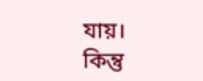যায়। কিন্তু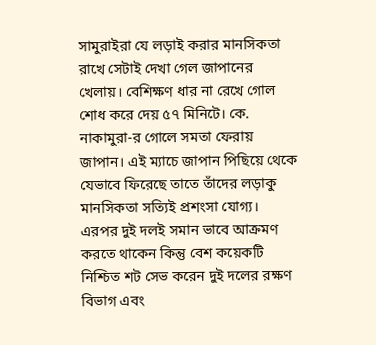সামুরাইরা যে লড়াই করার মানসিকতা রাখে সেটাই দেখা গেল জাপানের খেলায়। বেশিক্ষণ ধার না রেখে গোল শোধ করে দেয় ৫৭ মিনিটে। কে. নাকামুরা-র গোলে সমতা ফেরায় জাপান। এই ম্যাচে জাপান পিছিয়ে থেকে যেভাবে ফিরেছে তাতে তাঁদের লড়াকু মানসিকতা সত্যিই প্রশংসা যোগ্য।
এরপর দুই দলই সমান ভাবে আক্রমণ করতে থাকেন কিন্তু বেশ কয়েকটি নিশ্চিত শট সেভ করেন দুই দলের রক্ষণ বিভাগ এবং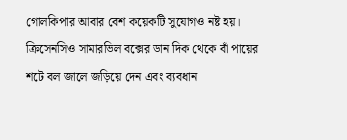গোলকিপার আবার বেশ কয়েকটি সুযোগও নষ্ট হয়। ক্রিসেনসিও সামারভিল বক্সের ডান দিক থেকে বাঁ পায়ের শটে বল জালে জড়িয়ে দেন এবং ব্যবধান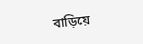বাড়িয়ে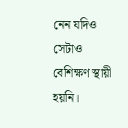নেন যদিও সেটাও বেশিক্ষণ স্থায়ী হয়নি।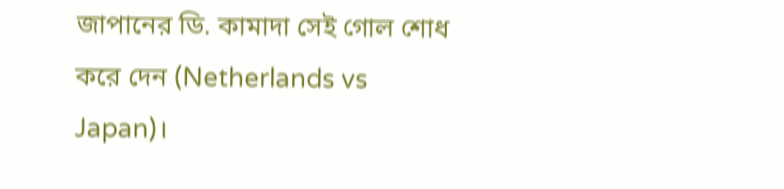জাপানের ডি. কামাদা সেই গোল শোধ করে দেন (Netherlands vs Japan)।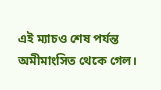এই ম্যাচও শেষ পর্যন্ত অমীমাংসিত থেকে গেল।